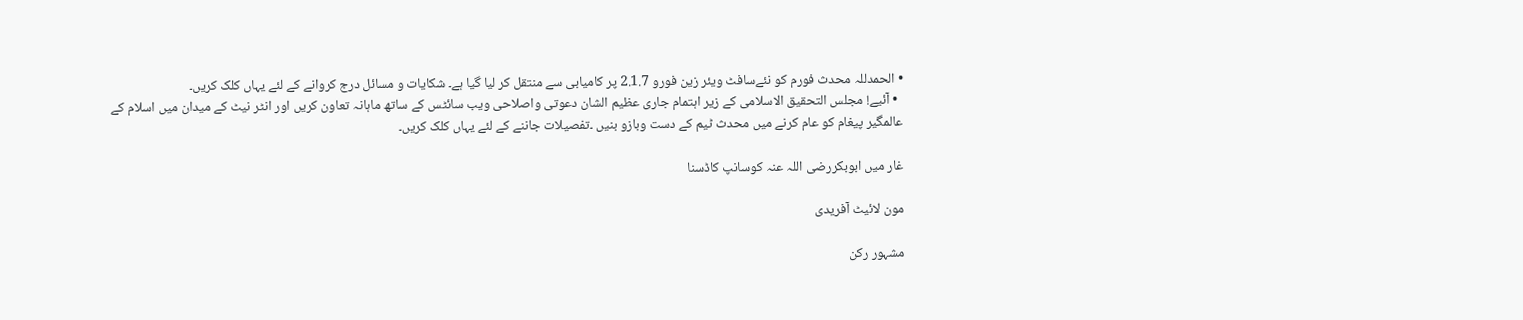• الحمدللہ محدث فورم کو نئےسافٹ ویئر زین فورو 2.1.7 پر کامیابی سے منتقل کر لیا گیا ہے۔ شکایات و مسائل درج کروانے کے لئے یہاں کلک کریں۔
  • آئیے! مجلس التحقیق الاسلامی کے زیر اہتمام جاری عظیم الشان دعوتی واصلاحی ویب سائٹس کے ساتھ ماہانہ تعاون کریں اور انٹر نیٹ کے میدان میں اسلام کے عالمگیر پیغام کو عام کرنے میں محدث ٹیم کے دست وبازو بنیں ۔تفصیلات جاننے کے لئے یہاں کلک کریں۔

غار میں ابوبکررضی اللہ عنہ کوسانپ کاڈسنا

مون لائیٹ آفریدی

مشہور رکن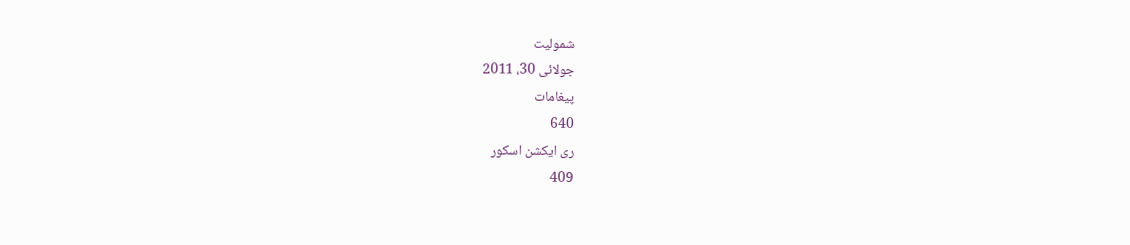شمولیت
جولائی 30، 2011
پیغامات
640
ری ایکشن اسکور
409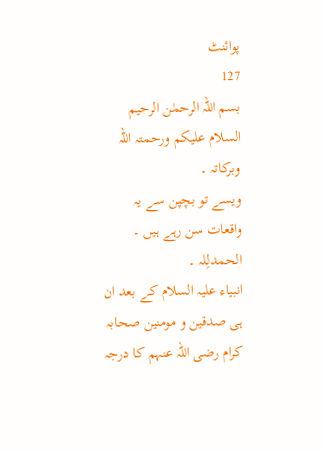پوائنٹ
127
بسم اللہ الرحمٰن الرحیم
السلام علیکم ورحمتہ اللہ وبرکاتہ ۔
ویسے تو بچپن سے یہ واقعات سن رہے ہیں ۔ الحمدلِلہ ۔
انبیاء علیہ السلام کے بعد ان ہی صدقین و مومنین صحابہ کرام رضی اللہ عنہم کا درجہ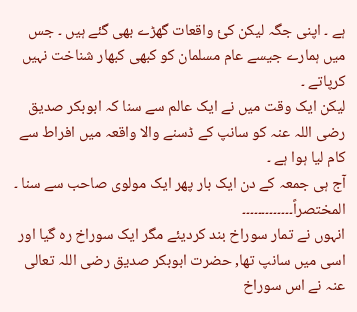ہے ۔ اپنی جگہ لیکن کئ واقعات گھڑے بھی گئے ہیں ۔ جس میں ہمارے جیسے عام مسلمان کو کبھی کبھار شناخت نہیں کرپاتے ۔
لیکن ایک وقت میں نے ایک عالم سے سنا کہ ابوبکر صدیق رضی اللہ عنہ کو سانپ کے ڈسنے والا واقعہ میں افراط سے کام لیا ہوا ہے ۔
آج ہی جمعہ کے دن ایک بار پھر ایک مولوی صاحب سے سنا ۔
المختصراً۔۔۔۔۔۔۔۔۔۔۔۔۔
انہوں نے تمار سوراخ بند کردیئے مگر ایک سوراخ ره گیا اور اسی میں سانپ تها, حضرت ابوبکر صدیق رضی اللہ تعالی عنہ نے اس سوراخ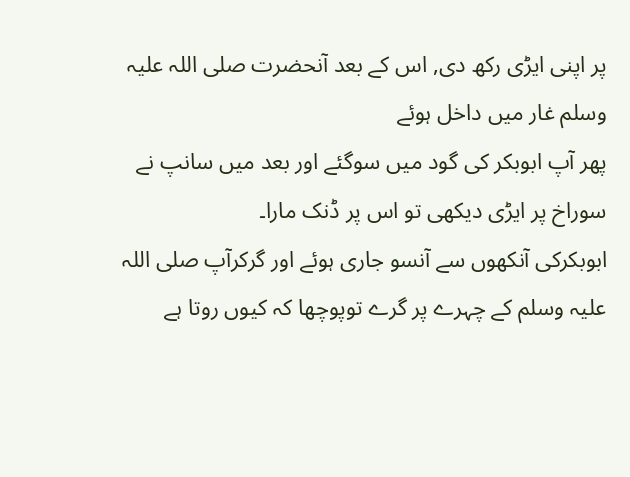پر اپنی ایڑی رکھ دی, اس کے بعد آنحضرت صلی اللہ علیہ وسلم غار میں داخل ہوئے
پھر آپ ابوبکر کی گود میں سوگئے اور بعد میں سانپ نے سوراخ پر ایڑی دیکهی تو اس پر ڈنک مارا۔
ابوبکرکی آنکھوں سے آنسو جاری ہوئے اور گرکرآپ صلی اللہ علیہ وسلم کے چہرے پر گرے توپوچھا کہ کیوں روتا ہے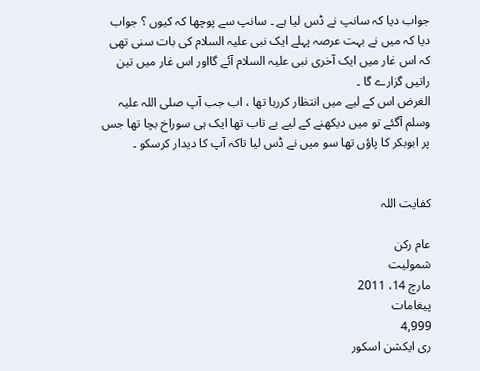جواب دیا کہ سانپ نے ڈس لیا ہے ۔ سانپ سے پوچھا کہ کیوں ؟ جواب دیا کہ میں نے بہت عرصہ پہلے ایک نبی علیہ السلام کی بات سنی تھی کہ اس غار میں ایک آخری نبی علیہ السلام آئے گااور اس غار میں تین راتیں گزارے گا ۔
الغرض اس کے لیے میں انتظار کررہا تھا ، اب جب آپ صلی اللہ علیہ وسلم آگئے تو میں دیکھنے کے لیے بے تاب تھا ایک ہی سوراخ بچا تھا جس پر ابوبکر کا پاؤں تھا سو میں نے ڈس لیا تاکہ آپ کا دیدار کرسکو ۔


کفایت اللہ

عام رکن
شمولیت
مارچ 14، 2011
پیغامات
4,999
ری ایکشن اسکور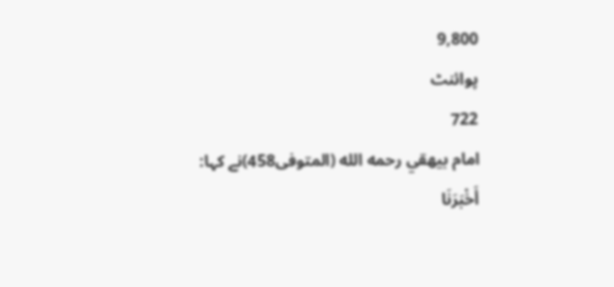9,800
پوائنٹ
722
امام بيهقي رحمه الله (المتوفى458)نے کہا:
أَخْبَرَنَا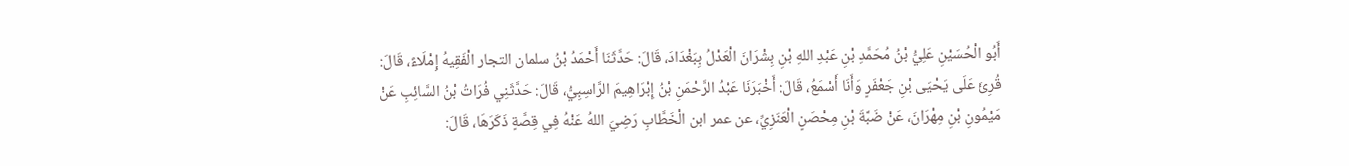أَبُو الْحُسَيْنِ عَلِيُّ بْنُ مُحَمَّدِ بْنِ عَبْدِ اللهِ بْنِ بِشْرَانَ الْعَدْلُ بِبَغْدَادَ، قَالَ: حَدَّثَنَا أَحْمَدُ بْنُ سلمان التجار الْفَقِيهُ إِمْلَاءً، قَالَ: قُرِئَ عَلَى يَحْيَى بْنِ جَعْفَرٍ وَأَنَا أَسْمَعُ، قَالَ: أَخْبَرَنَا عَبْدُ الرَّحْمَنِ بْنُ إِبْرَاهِيمَ الرَّاسِبِيُّ، قَالَ: حَدَّثَنِي فُرَاتُ بْنُ السَّائِبِ عَنْ مَيْمُونِ بْنِ مِهْرَانَ، عَنْ ضَبَّةَ بْنِ مِحْصَنٍ الْعَنَزِيِّ، عن عمر ابن الْخَطَّابِ رَضِيَ اللهُ عَنْهُ فِي قِصَّةٍ ذَكَرَهَا، قَالَ: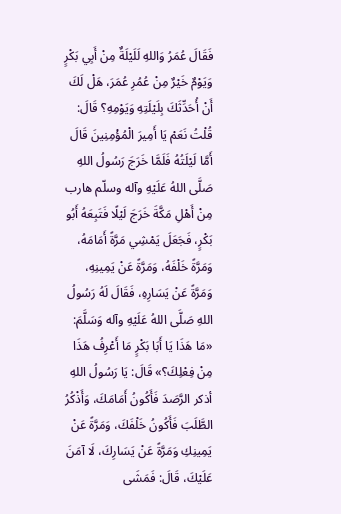فَقَالَ عُمَرُ وَاللهِ لَلَيْلَةٌ مِنْ أَبِي بَكْرٍ وَيَوْمٌ خَيْرٌ مِنْ عُمُرِ عُمَرَ، هَلْ لَكَ أَنْ أُحَدِّثَكَ بِلَيْلَتِهِ وَيَوْمِهِ؟ قَالَ: قُلْتُ نَعَمْ يَا أَمِيرَ الْمُؤْمِنِينَ قَالَ أَمَّا لَيْلَتُهُ فَلَمَّا خَرَجَ رَسُولُ اللهِ صَلَّى اللهُ عَلَيْهِ وآله وسلّم هارب مِنْ أَهْلِ مَكَّةَ خَرَجَ لَيْلًا فَتَبِعَهُ أَبُو بَكْرٍ، فَجَعَلَ يَمْشِي مَرَّةً أَمَامَهُ، وَمَرَّةً خَلْفَهُ، وَمَرَّةً عَنْ يَمِينِهِ، وَمَرَّةً عَنْ يَسَارِهِ، فَقَالَ لَهُ رَسُولُ اللهِ صَلَّى اللهُ عَلَيْهِ وآله وَسَلَّمَ: «مَا هَذَا يَا أَبَا بَكْرٍ مَا أَعْرِفُ هَذَا مِنْ فِعْلِكَ؟» قَالَ: يَا رَسُولُ اللهِ أذكر الرَّصَدَ فَأَكُونُ أَمَامَكَ، وَأَذْكُرُ الطَّلَبَ فَأَكُونُ خَلْفَكَ، وَمَرَّةً عَنْ يَمِينِكِ وَمَرَّةً عَنْ يَسَارِكَ، لَا آمَنَ عَلَيْكَ، قَالَ: فَمَشَى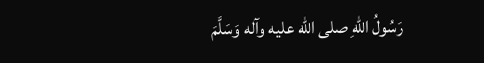رَسُولُ اللهِ صلى الله عليه وآله وَسَلَّمَ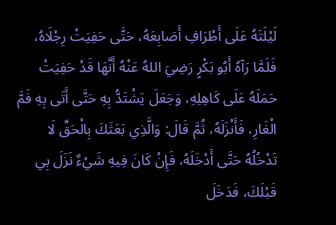لَيْلَتَهُ عَلَى أَطْرَافِ أَصَابِعَهُ، حَتَّى حَفِيَتْ رِجْلَاهُ، فَلَمَّا رَآهُ أَبُو بَكْرٍ رَضِيَ اللهُ عَنْهُ أَنَّهَا قَدْ حَفِيَتْ حَمَلَهُ عَلَى كَاهِلِهِ، وَجَعَلَ يَشْتَدُّ بِهِ حَتَّى أَتَى بِهِ فَمَّ الْغَارِ، فَأَنْزَلَهُ، ثُمَّ قَالَ: وَالَّذِي بَعَثَكَ بِالْحَقِّ لَا تَدْخُلُهُ حَتَّى أَدْخَلَهُ، فَإِنْ كَانَ فِيهِ شَيْءٌ نَزَلَ بِي قَبْلَكَ، فَدَخَلَ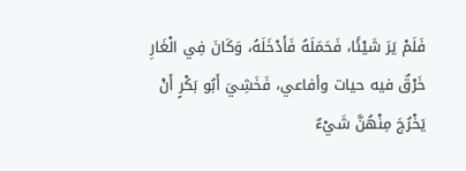فَلَمْ يَرَ شَيْئًا، فَحَمَلَهُ فَأَدْخَلَهُ، وَكَانَ فِي الْغَارِ خَرْقٌ فيه حيات وأفاعي، فَخَشِيَ أَبُو بَكْرٍ أَنْ يَخْرُجَ مِنْهُنَّ شَيْءٌ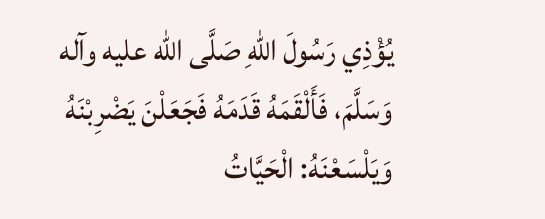يُؤْذِي رَسُولَ اللهِ صَلَّى الله عليه وآله وَسَلَّمَ، فَأَلْقَمَهُ قَدَمَهُ فَجَعَلْنَ يَضْرِبْنَهُ وَيَلْسَعْنَهُ: الْحَيَّاتُ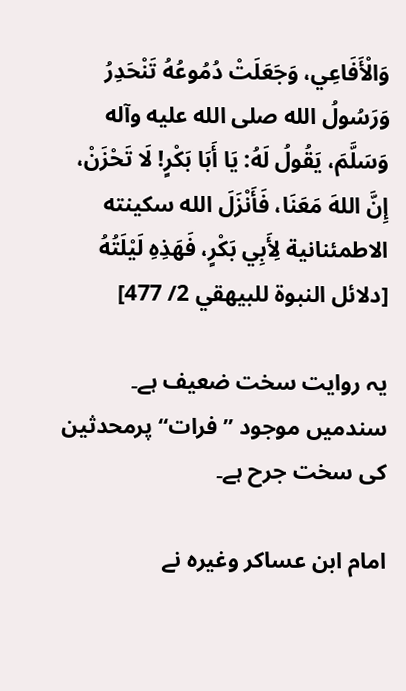وَالْأَفَاعِي، وَجَعَلَتْ دُمُوعُهُ تَنْحَدِرُ وَرَسُولُ الله صلى الله عليه وآله وَسَلَّمَ، يَقُولُ لَهُ: يَا أَبَا بَكْرٍ! لَا تَحْزَنْ، إِنَّ اللهَ مَعَنَا، فَأَنْزَلَ الله سكينته الاطمئنانية لِأَبِي بَكْرٍ، فَهَذِهِ لَيْلَتُهُ [دلائل النبوة للبيهقي 2/ 477]

یہ روایت سخت ضعیف ہے۔
سندمیں موجود ’’فرات‘‘ پرمحدثین کی سخت جرح ہے۔

امام ابن عساکر وغیرہ نے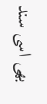بھی اسی سند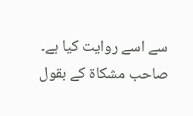سے اسے روایت کیا ہے۔
صاحب مشکاۃ کے بقول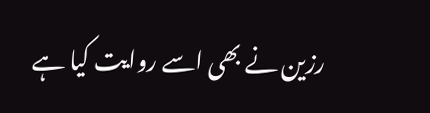رزین نے بھی اسے روایت کیا ہے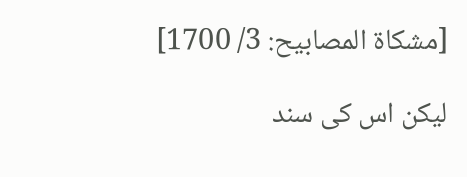[مشكاة المصابيح: 3/ 1700]

لیکن اس کی سند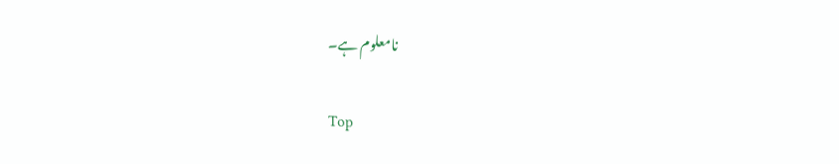نامعلوم ہے۔

Top